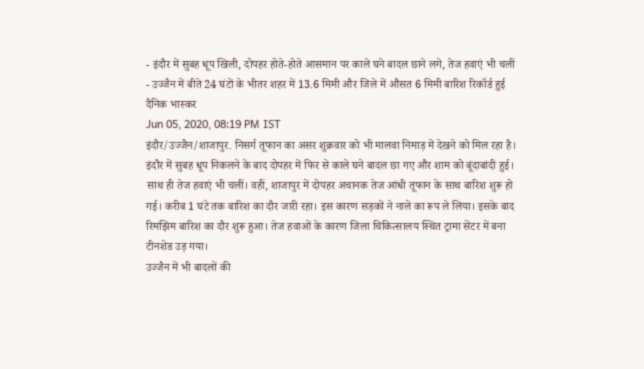- इंदौर में सुबह धूप खिली, दोपहर होते-होते आसमान पर काले घने बादल छाने लगे, तेज हवाएं भी चलीं
- उज्जैन में बीते 24 घंटों के भीतर शहर में 13.6 मिमी और जिले में औसत 6 मिमी बारिश रिकॉर्ड हुई
दैनिक भास्कर
Jun 05, 2020, 08:19 PM IST
इंदौर/उज्जैन/शाजापुर. निसर्ग तूफान का असर शुक्रवार को भी मालवा निमाड़ में देखने को मिल रहा है। इंदौर में सुबह धूप निकलने के बाद दोपहर में फिर से काले घने बादल छा गए और शाम को बूंदाबांदी हुई। साथ ही तेज हवाएं भी चलीं। वहीं, शाजापुर में दोपहर अचानक तेज आंधी तूफान के साथ बारिश शुरू हो गई। करीब 1 घंटे तक बारिश का दौर जारी रहा। इस कारण सड़कों ने नाले का रूप ले लिया। इसके बाद रिमझिम बारिश का दौर शुरू हुआ। तेज हवाओं के कारण जिला चिकित्सालय स्थित ट्रामा सेंटर में बना टीनशेड उड़ गया।
उज्जैन में भी बादलों की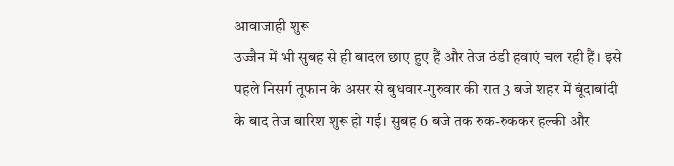आवाजाही शुरू
उज्जैन में भी सुबह से ही बादल छाए हुए हैं और तेज ठंडी हवाएं चल रही हैं। इसे पहले निसर्ग तूफान के असर से बुधवार-गुरुवार की रात 3 बजे शहर में बूंदाबांदी के बाद तेज बारिश शुरू हो गई। सुबह 6 बजे तक रुक-रुककर हल्की और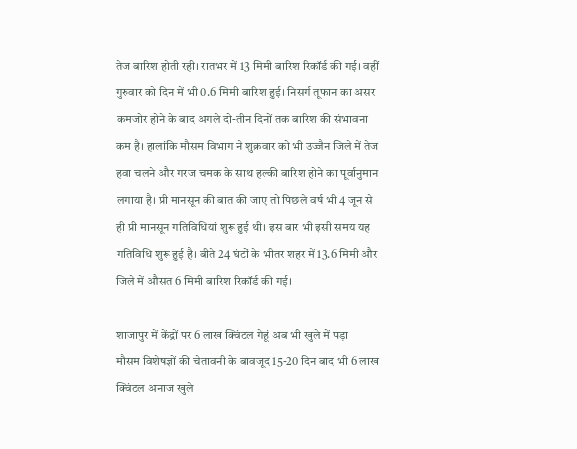तेज बारिश होती रही। रातभर में 13 मिमी बारिश रिकॉर्ड की गई। वहीं गुरुवार को दिन में भी 0.6 मिमी बारिश हुई। निसर्ग तूफान का असर कमजोर होने के बाद अगले दो-तीन दिनों तक बारिश की संभावना कम है। हालांकि मौसम विभाग ने शुक्रवार को भी उज्जैन जिले में तेज हवा चलने और गरज चमक के साथ हल्की बारिश होने का पूर्वानुमान लगाया है। प्री मानसून की बात की जाए तो पिछले वर्ष भी 4 जून से ही प्री मानसून गतिविधियां शुरू हुई थी। इस बार भी इसी समय यह गतिविधि शुरू हुई है। बीते 24 घंटों के भीतर शहर में 13.6 मिमी और जिले में औसत 6 मिमी बारिश रिकॉर्ड की गई।

शाजापुर में केंद्रों पर 6 लाख क्विंटल गेहूं अब भी खुले में पड़ा
मौसम विशेषज्ञों की चेतावनी के बावजूद 15-20 दिन बाद भी 6 लाख क्विंटल अनाज खुले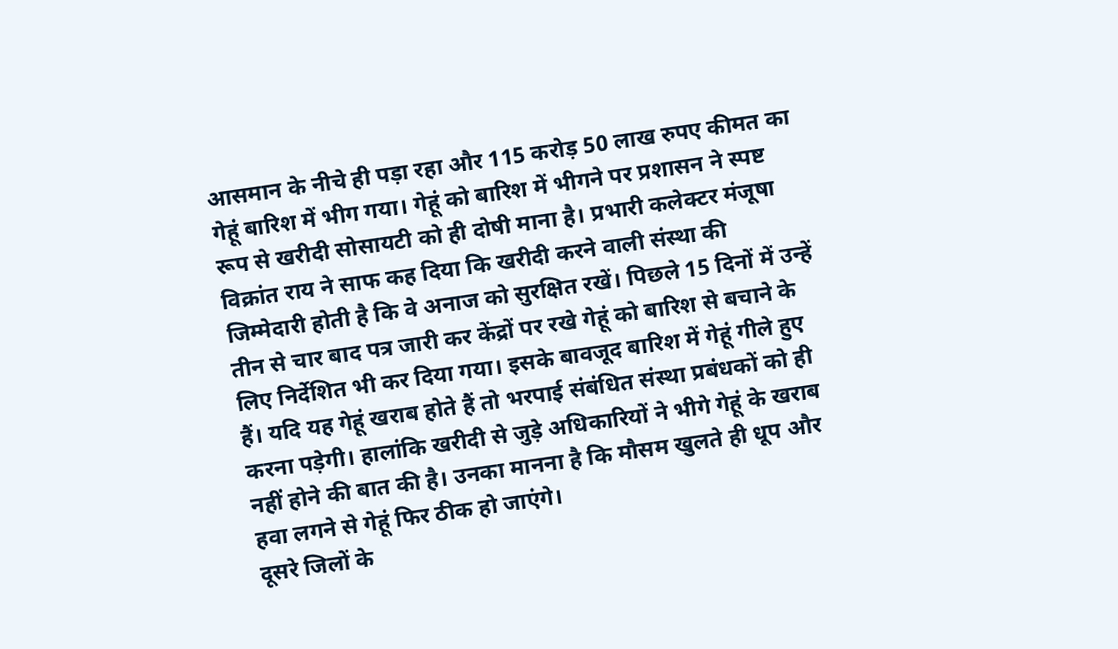आसमान के नीचे ही पड़ा रहा और 115 करोड़ 50 लाख रुपए कीमत का गेहूं बारिश में भीग गया। गेहूं को बारिश में भीगने पर प्रशासन ने स्पष्ट रूप से खरीदी सोसायटी को ही दोषी माना है। प्रभारी कलेक्टर मंजूषा विक्रांत राय ने साफ कह दिया कि खरीदी करने वाली संस्था की जिम्मेदारी होती है कि वे अनाज को सुरक्षित रखें। पिछले 15 दिनों में उन्हें तीन से चार बाद पत्र जारी कर केंद्रों पर रखे गेहूं को बारिश से बचाने के लिए निर्देशित भी कर दिया गया। इसके बावजूद बारिश में गेहूं गीले हुए हैं। यदि यह गेहूं खराब होते हैं तो भरपाई संबंधित संस्था प्रबंधकों को ही करना पड़ेगी। हालांकि खरीदी से जुड़े अधिकारियों ने भीगे गेहूं के खराब नहीं होने की बात की है। उनका मानना है कि मौसम खुलते ही धूप और हवा लगने से गेहूं फिर ठीक हो जाएंगे।
दूसरे जिलों के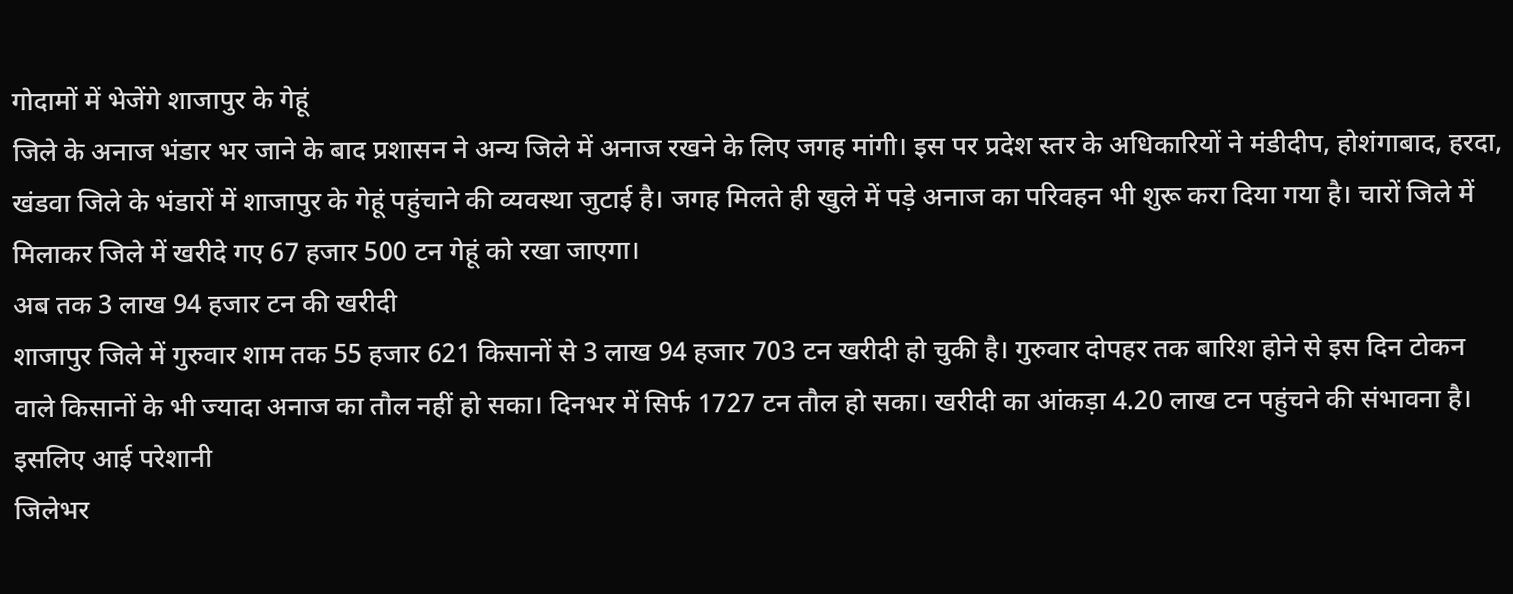गोदामों में भेजेंगे शाजापुर के गेहूं
जिले के अनाज भंडार भर जाने के बाद प्रशासन ने अन्य जिले में अनाज रखने के लिए जगह मांगी। इस पर प्रदेश स्तर के अधिकारियों ने मंडीदीप, होशंगाबाद, हरदा, खंडवा जिले के भंडारों में शाजापुर के गेहूं पहुंचाने की व्यवस्था जुटाई है। जगह मिलते ही खुले में पड़े अनाज का परिवहन भी शुरू करा दिया गया है। चारों जिले में मिलाकर जिले में खरीदे गए 67 हजार 500 टन गेहूं को रखा जाएगा।
अब तक 3 लाख 94 हजार टन की खरीदी
शाजापुर जिले में गुरुवार शाम तक 55 हजार 621 किसानों से 3 लाख 94 हजार 703 टन खरीदी हो चुकी है। गुरुवार दोपहर तक बारिश होने से इस दिन टोकन वाले किसानों के भी ज्यादा अनाज का तौल नहीं हो सका। दिनभर में सिर्फ 1727 टन तौल हो सका। खरीदी का आंकड़ा 4.20 लाख टन पहुंचने की संभावना है।
इसलिए आई परेशानी
जिलेभर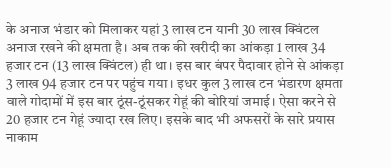के अनाज भंडार को मिलाकर यहां 3 लाख टन यानी 30 लाख क्विंटल अनाज रखने की क्षमता है। अब तक की खरीदी का आंकड़ा 1 लाख 34 हजार टन (13 लाख क्विंटल) ही था। इस बार बंपर पैदावार होने से आंकड़ा 3 लाख 94 हजार टन पर पहुंच गया। इधर कुल 3 लाख टन भंडारण क्षमता वाले गोदामों में इस बार ठूंस-ठूंसकर गेहूं की बोरियां जमाई। ऐसा करने से 20 हजार टन गेहूं ज्यादा रख लिए। इसके बाद भी अफसरों के सारे प्रयास नाकाम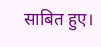साबित हुए।